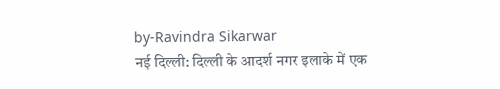by-Ravindra Sikarwar
नई दिल्ली: दिल्ली के आदर्श नगर इलाके में एक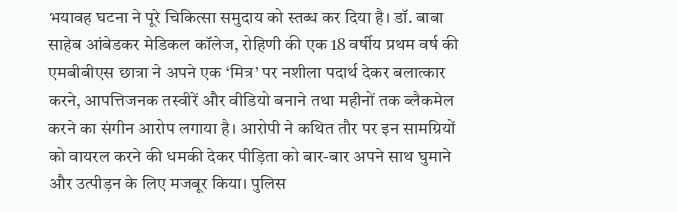भयावह घटना ने पूरे चिकित्सा समुदाय को स्तब्ध कर दिया है। डॉ. बाबा साहेब आंबेडकर मेडिकल कॉलेज, रोहिणी की एक 18 वर्षीय प्रथम वर्ष की एमबीबीएस छात्रा ने अपने एक ‘मित्र’ पर नशीला पदार्थ देकर बलात्कार करने, आपत्तिजनक तस्वीरें और वीडियो बनाने तथा महीनों तक ब्लैकमेल करने का संगीन आरोप लगाया है। आरोपी ने कथित तौर पर इन सामग्रियों को वायरल करने की धमकी देकर पीड़िता को बार-बार अपने साथ घुमाने और उत्पीड़न के लिए मजबूर किया। पुलिस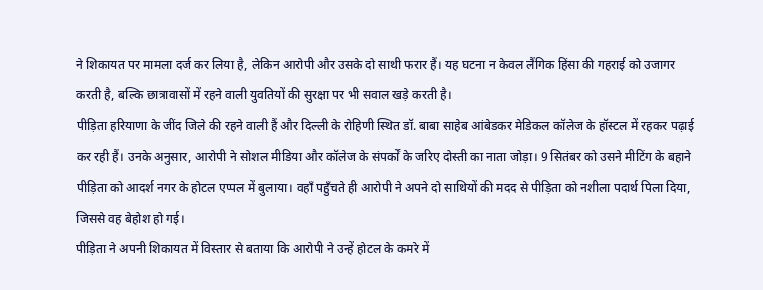ने शिकायत पर मामला दर्ज कर लिया है, लेकिन आरोपी और उसके दो साथी फरार हैं। यह घटना न केवल लैंगिक हिंसा की गहराई को उजागर करती है, बल्कि छात्रावासों में रहने वाली युवतियों की सुरक्षा पर भी सवाल खड़े करती है।
पीड़िता हरियाणा के जींद जिले की रहने वाली हैं और दिल्ली के रोहिणी स्थित डॉ. बाबा साहेब आंबेडकर मेडिकल कॉलेज के हॉस्टल में रहकर पढ़ाई कर रही हैं। उनके अनुसार, आरोपी ने सोशल मीडिया और कॉलेज के संपर्कों के जरिए दोस्ती का नाता जोड़ा। 9 सितंबर को उसने मीटिंग के बहाने पीड़िता को आदर्श नगर के होटल एप्पल में बुलाया। वहाँ पहुँचते ही आरोपी ने अपने दो साथियों की मदद से पीड़िता को नशीला पदार्थ पिला दिया, जिससे वह बेहोश हो गई।
पीड़िता ने अपनी शिकायत में विस्तार से बताया कि आरोपी ने उन्हें होटल के कमरे में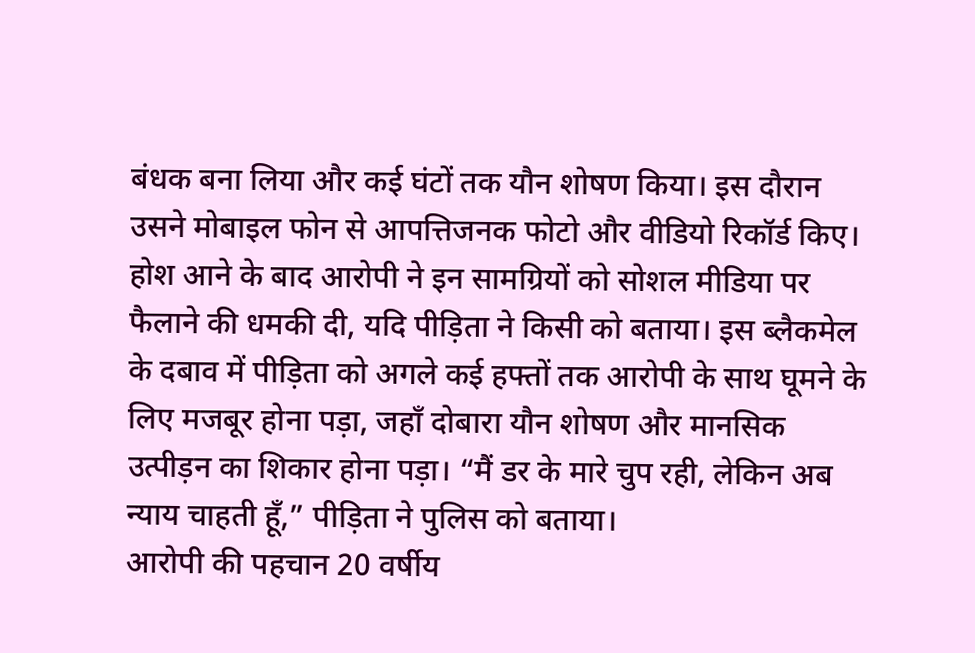बंधक बना लिया और कई घंटों तक यौन शोषण किया। इस दौरान उसने मोबाइल फोन से आपत्तिजनक फोटो और वीडियो रिकॉर्ड किए। होश आने के बाद आरोपी ने इन सामग्रियों को सोशल मीडिया पर फैलाने की धमकी दी, यदि पीड़िता ने किसी को बताया। इस ब्लैकमेल के दबाव में पीड़िता को अगले कई हफ्तों तक आरोपी के साथ घूमने के लिए मजबूर होना पड़ा, जहाँ दोबारा यौन शोषण और मानसिक उत्पीड़न का शिकार होना पड़ा। “मैं डर के मारे चुप रही, लेकिन अब न्याय चाहती हूँ,” पीड़िता ने पुलिस को बताया।
आरोपी की पहचान 20 वर्षीय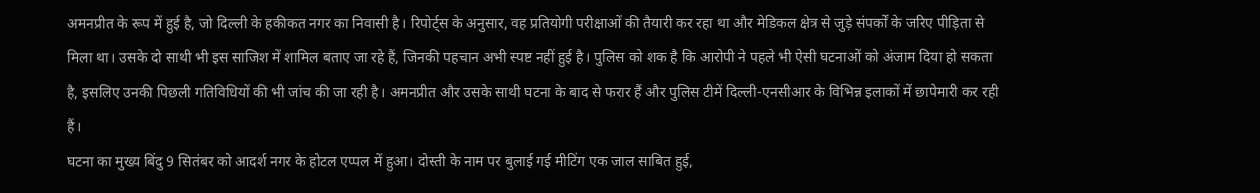अमनप्रीत के रूप में हुई है, जो दिल्ली के हकीकत नगर का निवासी है। रिपोर्ट्स के अनुसार, वह प्रतियोगी परीक्षाओं की तैयारी कर रहा था और मेडिकल क्षेत्र से जुड़े संपर्कों के जरिए पीड़िता से मिला था। उसके दो साथी भी इस साजिश में शामिल बताए जा रहे हैं, जिनकी पहचान अभी स्पष्ट नहीं हुई है। पुलिस को शक है कि आरोपी ने पहले भी ऐसी घटनाओं को अंजाम दिया हो सकता है, इसलिए उनकी पिछली गतिविधियों की भी जांच की जा रही है। अमनप्रीत और उसके साथी घटना के बाद से फरार हैं और पुलिस टीमें दिल्ली-एनसीआर के विभिन्न इलाकों में छापेमारी कर रही हैं।
घटना का मुख्य बिंदु 9 सितंबर को आदर्श नगर के होटल एप्पल में हुआ। दोस्ती के नाम पर बुलाई गई मीटिंग एक जाल साबित हुई,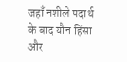जहाँ नशीले पदार्थ के बाद यौन हिंसा और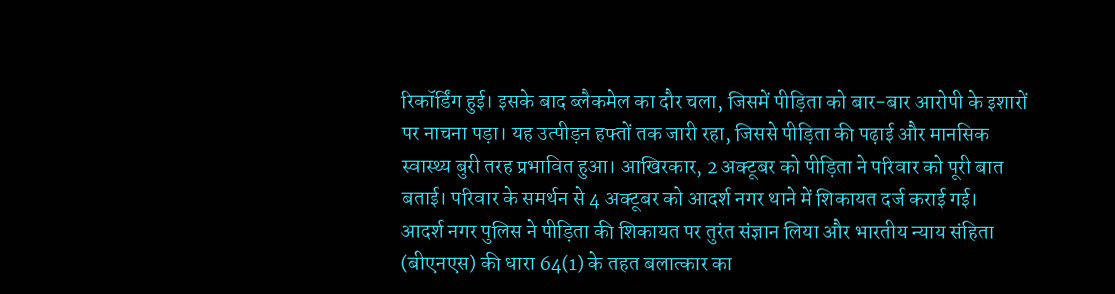रिकॉर्डिंग हुई। इसके बाद ब्लैकमेल का दौर चला, जिसमें पीड़िता को बार-बार आरोपी के इशारों पर नाचना पड़ा। यह उत्पीड़न हफ्तों तक जारी रहा, जिससे पीड़िता की पढ़ाई और मानसिक स्वास्थ्य बुरी तरह प्रभावित हुआ। आखिरकार, 2 अक्टूबर को पीड़िता ने परिवार को पूरी बात बताई। परिवार के समर्थन से 4 अक्टूबर को आदर्श नगर थाने में शिकायत दर्ज कराई गई।
आदर्श नगर पुलिस ने पीड़िता की शिकायत पर तुरंत संज्ञान लिया और भारतीय न्याय संहिता (बीएनएस) की धारा 64(1) के तहत बलात्कार का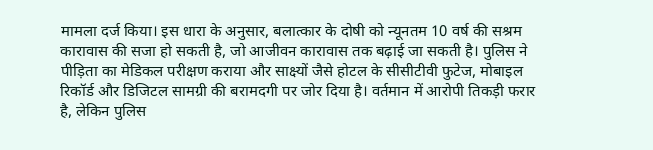मामला दर्ज किया। इस धारा के अनुसार, बलात्कार के दोषी को न्यूनतम 10 वर्ष की सश्रम कारावास की सजा हो सकती है, जो आजीवन कारावास तक बढ़ाई जा सकती है। पुलिस ने पीड़िता का मेडिकल परीक्षण कराया और साक्ष्यों जैसे होटल के सीसीटीवी फुटेज, मोबाइल रिकॉर्ड और डिजिटल सामग्री की बरामदगी पर जोर दिया है। वर्तमान में आरोपी तिकड़ी फरार है, लेकिन पुलिस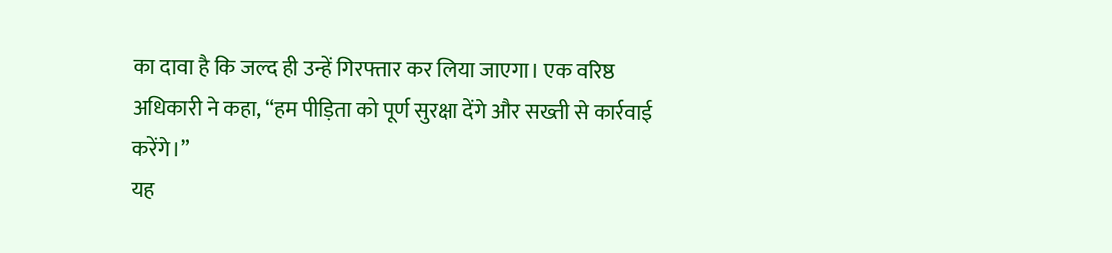का दावा है कि जल्द ही उन्हें गिरफ्तार कर लिया जाएगा। एक वरिष्ठ अधिकारी ने कहा, “हम पीड़िता को पूर्ण सुरक्षा देंगे और सख्ती से कार्रवाई करेंगे।”
यह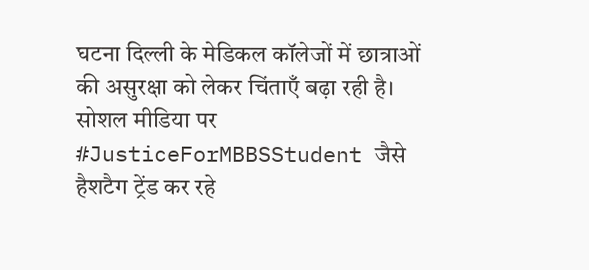घटना दिल्ली के मेडिकल कॉलेजों में छात्राओं की असुरक्षा को लेकर चिंताएँ बढ़ा रही है। सोशल मीडिया पर #JusticeForMBBSStudent जैसे हैशटैग ट्रेंड कर रहे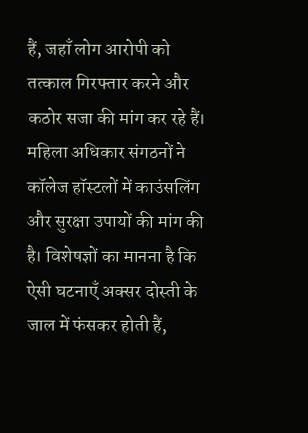हैं, जहाँ लोग आरोपी को तत्काल गिरफ्तार करने और कठोर सजा की मांग कर रहे हैं। महिला अधिकार संगठनों ने कॉलेज हॉस्टलों में काउंसलिंग और सुरक्षा उपायों की मांग की है। विशेषज्ञों का मानना है कि ऐसी घटनाएँ अक्सर दोस्ती के जाल में फंसकर होती हैं,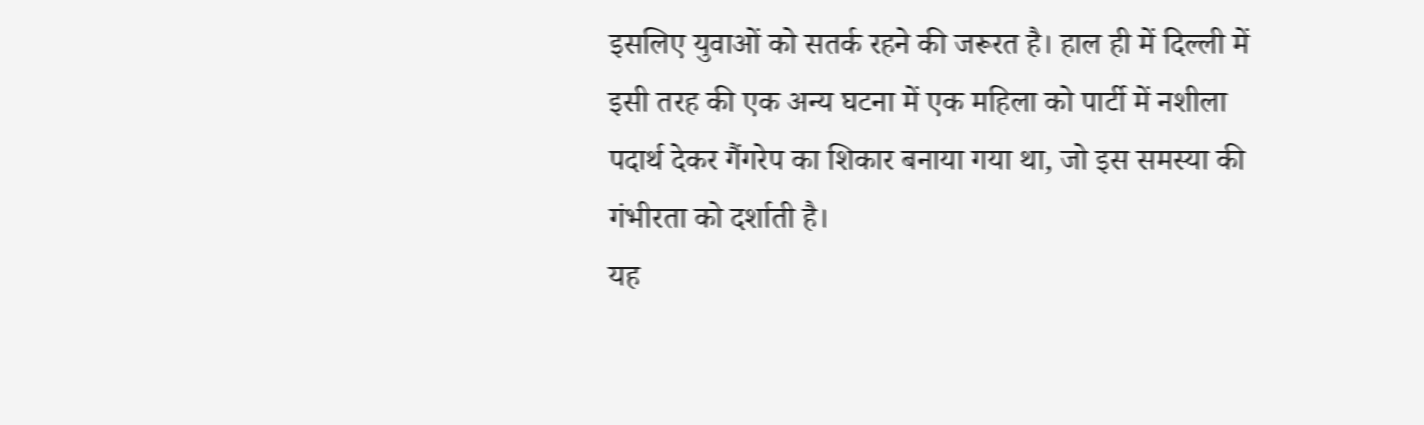इसलिए युवाओं को सतर्क रहने की जरूरत है। हाल ही में दिल्ली में इसी तरह की एक अन्य घटना में एक महिला को पार्टी में नशीला पदार्थ देकर गैंगरेप का शिकार बनाया गया था, जो इस समस्या की गंभीरता को दर्शाती है।
यह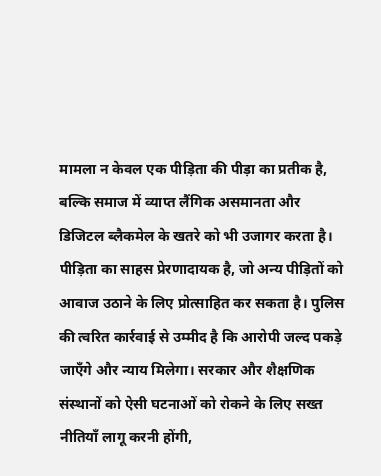मामला न केवल एक पीड़िता की पीड़ा का प्रतीक है, बल्कि समाज में व्याप्त लैंगिक असमानता और डिजिटल ब्लैकमेल के खतरे को भी उजागर करता है। पीड़िता का साहस प्रेरणादायक है, जो अन्य पीड़ितों को आवाज उठाने के लिए प्रोत्साहित कर सकता है। पुलिस की त्वरित कार्रवाई से उम्मीद है कि आरोपी जल्द पकड़े जाएँगे और न्याय मिलेगा। सरकार और शैक्षणिक संस्थानों को ऐसी घटनाओं को रोकने के लिए सख्त नीतियाँ लागू करनी होंगी,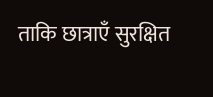ताकि छात्राएँ सुरक्षित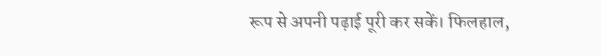रूप से अपनी पढ़ाई पूरी कर सकें। फिलहाल,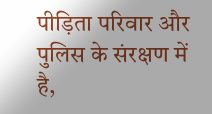पीड़िता परिवार और पुलिस के संरक्षण में है,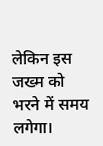लेकिन इस जख्म को भरने में समय लगेगा।